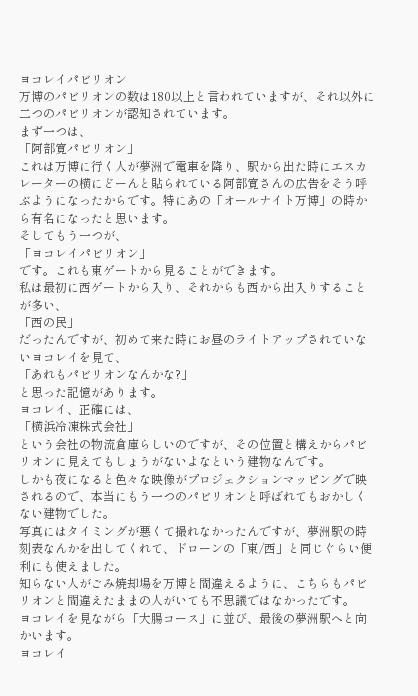ヨコレイパビリオン
万博のパビリオンの数は180以上と言われていますが、それ以外に二つのパビリオンが認知されています。
まず一つは、
「阿部寛パビリオン」
これは万博に行く人が夢洲で電車を降り、駅から出た時にエスカレーターの横にどーんと貼られている阿部寛さんの広告をそう呼ぶようになったからです。特にあの「オールナイト万博」の時から有名になったと思います。
そしてもう一つが、
「ヨコレイパビリオン」
です。これも東ゲートから見ることができます。
私は最初に西ゲートから入り、それからも西から出入りすることが多い、
「西の民」
だったんですが、初めて来た時にお昼のライトアップされていないヨコレイを見て、
「あれもパビリオンなんかな?」
と思った記憶があります。
ヨコレイ、正確には、
「横浜冷凍株式会社」
という会社の物流倉庫らしいのですが、その位置と構えからパビリオンに見えてもしょうがないよなという建物なんです。
しかも夜になると色々な映像がプロジェクションマッピングで映されるので、本当にもう一つのパビリオンと呼ばれてもおかしくない建物でした。
写真にはタイミングが悪くて撮れなかったんですが、夢洲駅の時刻表なんかを出してくれて、ドローンの「東/西」と同じぐらい便利にも使えました。
知らない人がごみ焼却場を万博と間違えるように、こちらもパビリオンと間違えたままの人がいても不思議ではなかったです。
ヨコレイを見ながら「大腸コース」に並び、最後の夢洲駅へと向かいます。
ヨコレイ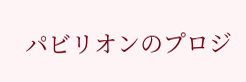パビリオンのプロジ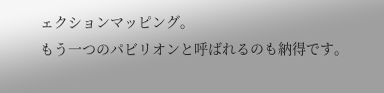ェクションマッピング。
もう一つのパビリオンと呼ばれるのも納得です。